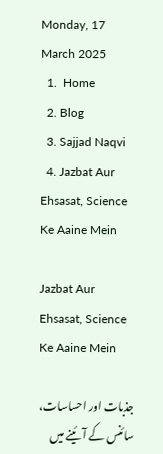Monday, 17 March 2025
  1.  Home
  2. Blog
  3. Sajjad Naqvi
  4. Jazbat Aur Ehsasat, Science Ke Aaine Mein

Jazbat Aur Ehsasat, Science Ke Aaine Mein

جذبات اور احساسات، سائنس کے آئینے میں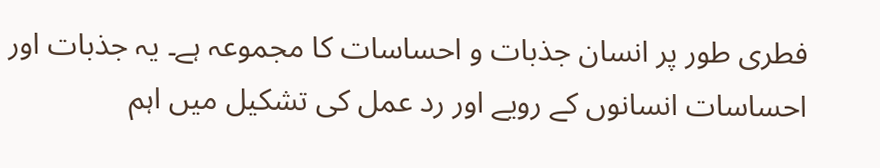فطری طور پر انسان جذبات و احساسات کا مجموعہ ہے۔ یہ جذبات اور احساسات انسانوں کے رویے اور رد عمل کی تشکیل میں اہم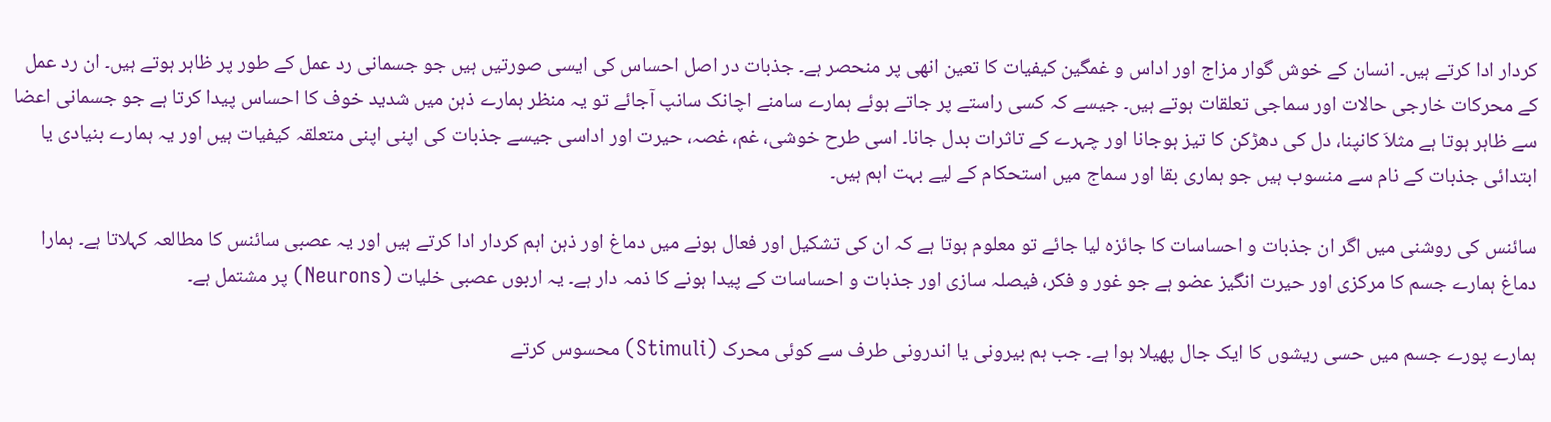کردار ادا کرتے ہیں۔ انسان کے خوش گوار مزاج اور اداس و غمگین کیفیات کا تعین انھی پر منحصر ہے۔ جذبات در اصل احساس کی ایسی صورتیں ہیں جو جسمانی رد عمل کے طور پر ظاہر ہوتے ہیں۔ ان رد عمل کے محرکات خارجی حالات اور سماجی تعلقات ہوتے ہیں۔ جیسے کہ کسی راستے پر جاتے ہوئے ہمارے سامنے اچانک سانپ آجائے تو یہ منظر ہمارے ذہن میں شدید خوف کا احساس پیدا کرتا ہے جو جسمانی اعضا سے ظاہر ہوتا ہے مثلاَ کانپنا، دل کی دھڑکن کا تیز ہوجانا اور چہرے کے تاثرات بدل جانا۔ اسی طرح خوشی، غم، غصہ، حیرت اور اداسی جیسے جذبات کی اپنی اپنی متعلقہ کیفیات ہیں اور یہ ہمارے بنیادی یا ابتدائی جذبات کے نام سے منسوب ہیں جو ہماری بقا اور سماج میں استحکام کے لیے بہت اہم ہیں۔

سائنس کی روشنی میں اگر ان جذبات و احساسات کا جائزہ لیا جائے تو معلوم ہوتا ہے کہ ان کی تشکیل اور فعال ہونے میں دماغ اور ذہن اہم کردار ادا کرتے ہیں اور یہ عصبی سائنس کا مطالعہ کہلاتا ہے۔ ہمارا دماغ ہمارے جسم کا مرکزی اور حیرت انگیز عضو ہے جو غور و فکر، فیصلہ سازی اور جذبات و احساسات کے پیدا ہونے کا ذمہ دار ہے۔ یہ اربوں عصبی خلیات (Neurons) پر مشتمل ہے۔

ہمارے پورے جسم میں حسی ریشوں کا ایک جال پھیلا ہوا ہے۔ جب ہم بیرونی یا اندرونی طرف سے کوئی محرک (Stimuli) محسوس کرتے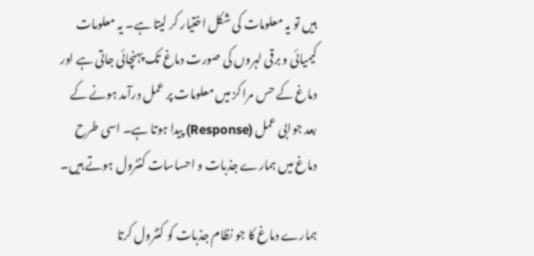ہیں تو یہ معلومات کی شکل اختیار کر لیتا ہے۔ یہ معلومات کیمیائی و برقی لہروں کی صورت دماغ تک پہنچائی جاتی ہے اور دماغ کے حس مراکز میں معلومات پر عمل درآمد ہونے کے بعد جوابی عمل (Response) پیدا ہوتا ہے۔ اسی طرح دماغ میں ہمارے جذبات و احساسات کنٹرول ہوتے ہیں۔

ہمارے دماغ کا جو نظام جذبات کو کنٹرول کرتا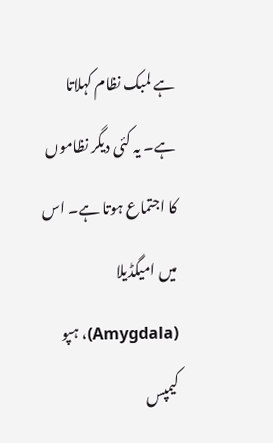ہے لمبک نظام کہلاتا ہے۔ یہ کئی دیگر نظاموں کا اجتماع ہوتا ہے۔ اس میں امیگڈیلا (Amygdala)، ہپو کیمپس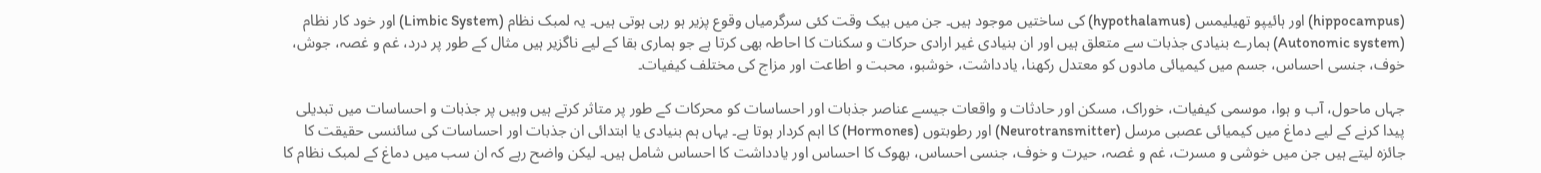(hippocampus) اور ہائیپو تھیلیمس (hypothalamus) کی ساختیں موجود ہیں۔ جن میں بیک وقت کئی سرگرمیاں وقوع پزیر ہو رہی ہوتی ہیں۔ یہ لمبک نظام (Limbic System) اور خود کار نظام (Autonomic system) ہمارے بنیادی جذبات سے متعلق ہیں اور ان بنیادی غیر ارادی حرکات و سکنات کا احاطہ بھی کرتا ہے جو ہماری بقا کے لیے ناگزیر ہیں مثال کے طور پر درد، غم و غصہ، جوش، خوف، جنسی احساس، جسم میں کیمیائی مادوں کو معتدل رکھنا، یادداشت، خوشبو، محبت و اطاعت اور مزاج کی مختلف کیفیات۔

جہاں ماحول، آب و ہوا، موسمی کیفیات، خوراک، مسکن اور حادثات و واقعات جیسے عناصر جذبات اور احساسات کو محرکات کے طور پر متاثر کرتے ہیں وہیں پر جذبات و احساسات میں تبدیلی پیدا کرنے کے لیے دماغ میں کیمیائی عصبی مرسل (Neurotransmitter) اور رطوبتوں (Hormones) کا اہم کردار ہوتا ہے۔ یہاں ہم بنیادی یا ابتدائی ان جذبات اور احساسات کی سائنسی حقیقت کا جائزہ لیتے ہیں جن میں خوشی و مسرت، غم و غصہ، حیرت و خوف، جنسی احساس، بھوک کا احساس اور یادداشت کا احساس شامل ہیں۔ لیکن واضح رہے کہ ان سب میں دماغ کے لمبک نظام کا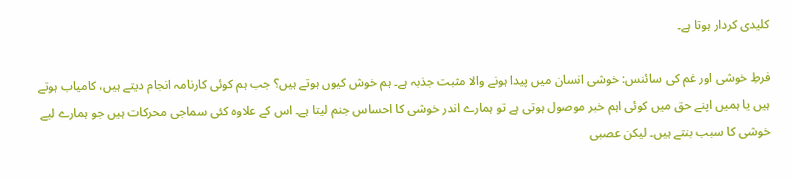کلیدی کردار ہوتا ہے۔

فرطِ خوشی اور غم کی سائنس: خوشی انسان میں پیدا ہونے والا مثبت جذبہ ہے۔ ہم خوش کیوں ہوتے ہیں؟ جب ہم کوئی کارنامہ انجام دیتے ہیں، کامیاب ہوتے ہیں یا ہمیں اپنے حق میں کوئی اہم خبر موصول ہوتی ہے تو ہمارے اندر خوشی کا احساس جنم لیتا ہے۔ اس کے علاوہ کئی سماجی محرکات ہیں جو ہمارے لیے خوشی کا سبب بنتے ہیں۔ لیکن عصبی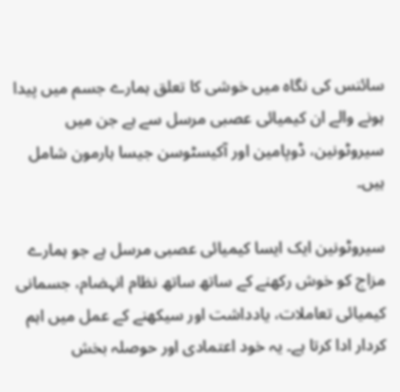سائنس کی نگاہ میں خوشی کا تعلق ہمارے جسم میں پیدا ہونے والے ان کیمیائی عصبی مرسل سے ہے جن میں سیروٹونین، ڈوپامین اور آکیسٹوسن جیسا ہارمون شامل ہیں۔

سیروٹونین ایک ایسا کیمیائی عصبی مرسل ہے جو ہمارے مزاج کو خوش رکھنے کے ساتھ ساتھ نظام انہضام، جسمانی کیمیائی تعاملات، یادداشت اور سیکھنے کے عمل میں اہم کردار ادا کرتا ہے۔ یہ خود اعتمادی اور حوصلہ بخش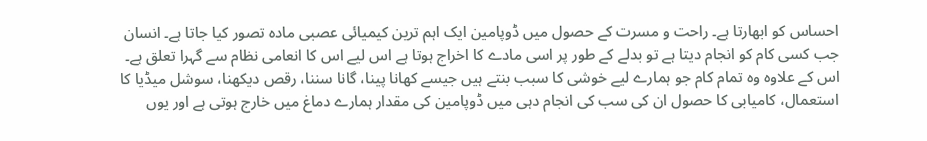احساس کو ابھارتا ہے۔ راحت و مسرت کے حصول میں ڈوپامین ایک اہم ترین کیمیائی عصبی مادہ تصور کیا جاتا ہے۔ انسان جب کسی کام کو انجام دیتا ہے تو بدلے کے طور پر اسی مادے کا اخراج ہوتا ہے اس لیے اس کا انعامی نظام سے گہرا تعلق ہے۔ اس کے علاوہ وہ تمام کام جو ہمارے لیے خوشی کا سبب بنتے ہیں جیسے کھانا پینا، گانا سننا، رقص دیکھنا، سوشل میڈیا کا استعمال، کامیابی کا حصول ان کی سب کی انجام دہی میں ڈوپامین کی مقدار ہمارے دماغ میں خارج ہوتی ہے اور یوں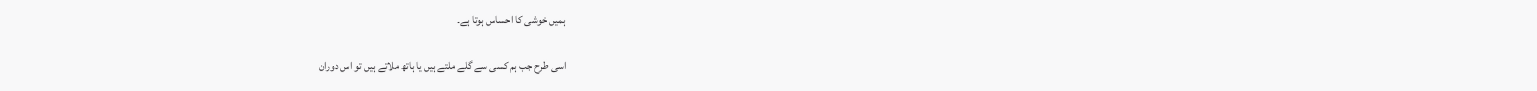ہمیں خوشی کا احساس ہوتا ہے۔

اسی طرح جب ہم کسی سے گلے ملتے ہیں یا ہاتھ ملاتے ہیں تو اس دوران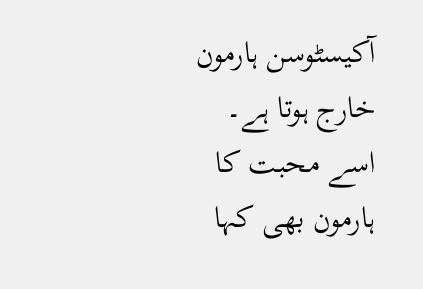آکیسٹوسن ہارمون خارج ہوتا ہے۔ اسے محبت کا ہارمون بھی کہا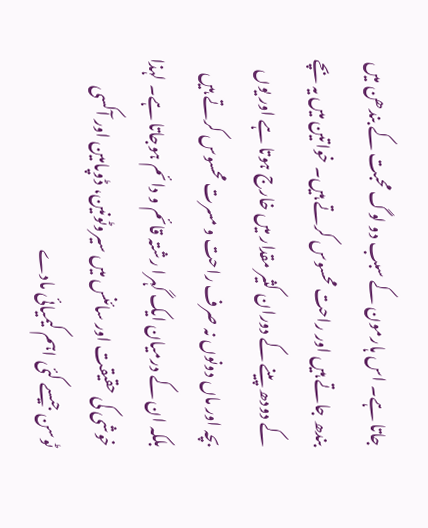جاتا ہے۔ اس ہارمون کے سبب دو لوگ محبت کے بندھن میں بندھ جاتے ہیں اور راحت محسوس کرتے ہیں۔ خواتین میں یہ بچے کے دودھ پینے کے دوران کثیر مقدار میں خارج ہوتا ہے اور یوں بچہ اور ماں دونوں نہ صرف راحت و مسرت محسوس کرتے ہیں بلکہ ان کے درمیان ایک گہرا رشتہ قائم و دائم ہوجاتا ہے۔ لہذا خوشی کی حقیقت اور سائنس میں سیروٹونین، ڈوپامین اور آکسی ٹوسن جیسے کئی اہم کیمیائی مادے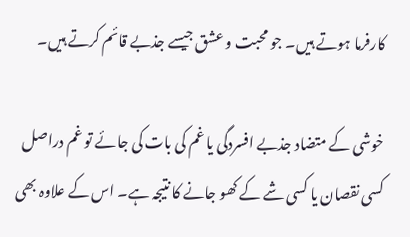کارفرما ہوتے ہیں۔ جو محبت و عشق جیسے جذبے قائم کرتے ہیں۔

خوشی کے متضاد جذبے افسردگی یا غم کی بات کی جائے تو غم دراصل کسی نقصان یا کسی شے کے کھو جانے کا نتیجہ ہے۔ اس کے علاوہ بھی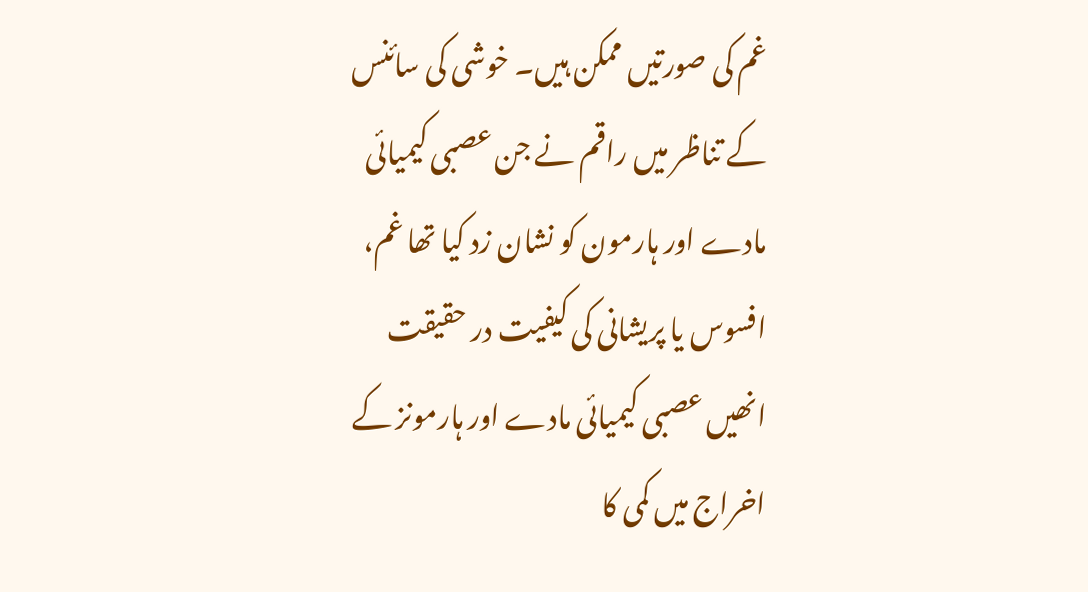غم کی صورتیں ممکن ہیں۔ خوشی کی سائنس کے تناظر میں راقم نے جن عصبی کیمیائی مادے اور ہارمون کو نشان زد کیا تھا غم، افسوس یا پریشانی کی کیفیت در حقیقت انھیں عصبی کیمیائی مادے اور ہارمونز کے اخراج میں کمی کا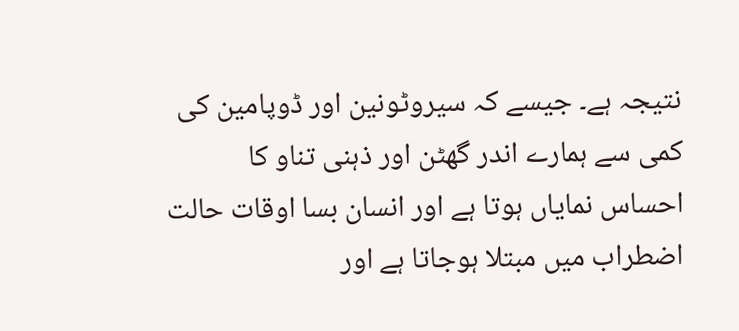نتیجہ ہے۔ جیسے کہ سیروٹونین اور ڈوپامین کی کمی سے ہمارے اندر گھٹن اور ذہنی تناو کا احساس نمایاں ہوتا ہے اور انسان بسا اوقات حالت اضطراب میں مبتلا ہوجاتا ہے اور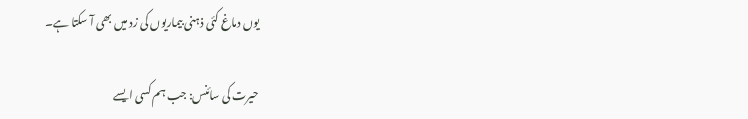یوں دماغ کئی ذہنی بیماریوں کی زد میں بھی آ سکتا ہے۔

حیرت کی سائنس: جب ہم کسی ایسے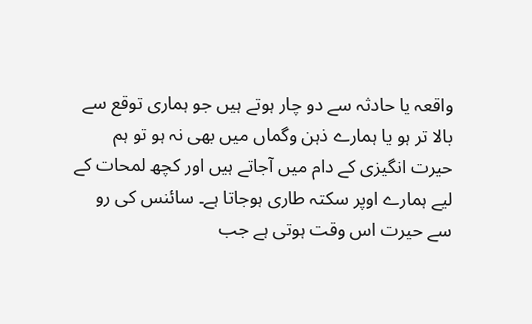واقعہ یا حادثہ سے دو چار ہوتے ہیں جو ہماری توقع سے بالا تر ہو یا ہمارے ذہن وگماں میں بھی نہ ہو تو ہم حیرت انگیزی کے دام میں آجاتے ہیں اور کچھ لمحات کے لیے ہمارے اوپر سکتہ طاری ہوجاتا ہے۔ سائنس کی رو سے حیرت اس وقت ہوتی ہے جب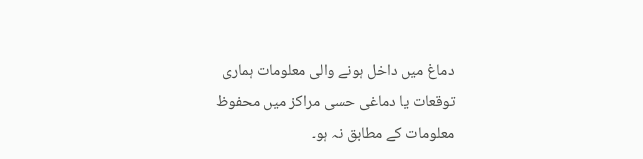دماغ میں داخل ہونے والی معلومات ہماری توقعات یا دماغی حسی مراکز میں محفوظ معلومات کے مطابق نہ ہو۔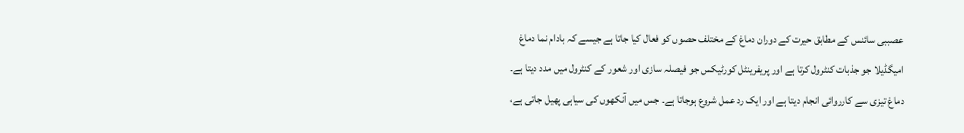عصببی سائنس کے مطابق حیرت کے دوران دماغ کے مختلف حصوں کو فعال کیا جاتا ہے جیسے کہ بادام نما دماغ امیگڈیلا جو جذبات کنٹرول کرتا ہے اور پریفرینٹل کورٹیکس جو فیصلہ سازی اور شعور کے کنٹرول میں مدد دیتا ہے۔ دماغ تیزی سے کارروائی انجام دیتا ہے اور ایک رد عمل شروع ہوجاتا ہے۔ جس میں آنکھوں کی سیاہی پھیل جاتی ہے،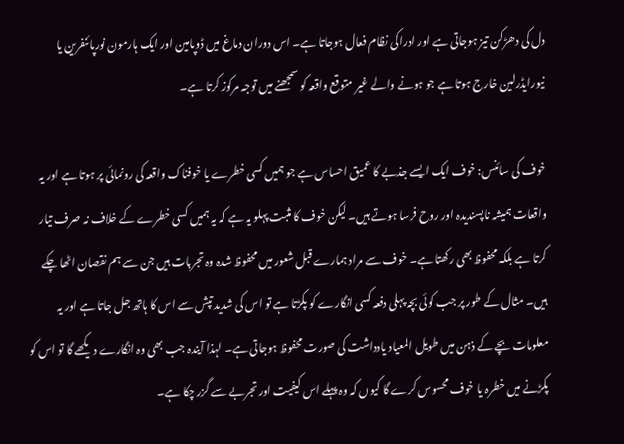دل کی دھڑکن تیز ہوجاتی ہے اور ادراکی نظام فعال ہوجاتا ہے۔ اس دوران دماغ میں ڈوپامین اور ایک ہارمون نورپائنفرین یا نیورایڈرلین خارج ہوتا ہے جو ہونے والے غیر متوقع واقعہ کو سمجھنے میں توجہ مرکوز کرتا ہے۔

خوف کی سائنس: خوف ایک ایسے جذبے کا عمیق احساس ہے جو ہمیں کسی خطرے یا خوفناک واقعہ کی رونمائی پر ہوتا ہے اور یہ واقعات ہمیشہ ناپسندیدہ اور روح فرسا ہوتے ہیں۔ لیکن خوف کا مثبت پہلو یہ ہے کہ یہ ہمیں کسی خطرے کے خلاف نہ صرف تیار کرتا ہے بلکہ محفوظ بھی رکھتا ہے۔ خوف سے مراد ہمارے قبل شعور میں محفوظ شدہ وہ تجربات ہیں جن سے ہم نقصان اٹھا چکے ہیں۔ مثال کے طور پر جب کوئی بچہ پہلی دفعہ کسی انگارے کو پکڑتا ہے تو اس کی شدید تپش سے اس کا ہاتھ جل جاتا ہے اور یہ معلومات بچے کے ذہن میں طویل المعیاد یادداشت کی صورت محفوظ ہوجاتی ہے۔ لہذا آیندہ جب بھی وہ انگارے دیکھے گا تو اس کو پکڑنے میں خطرہ یا خوف محسوس کرے گا کیوں کہ وہ پہلے اس کیفیت اور تجربے سے گزر چکا ہے۔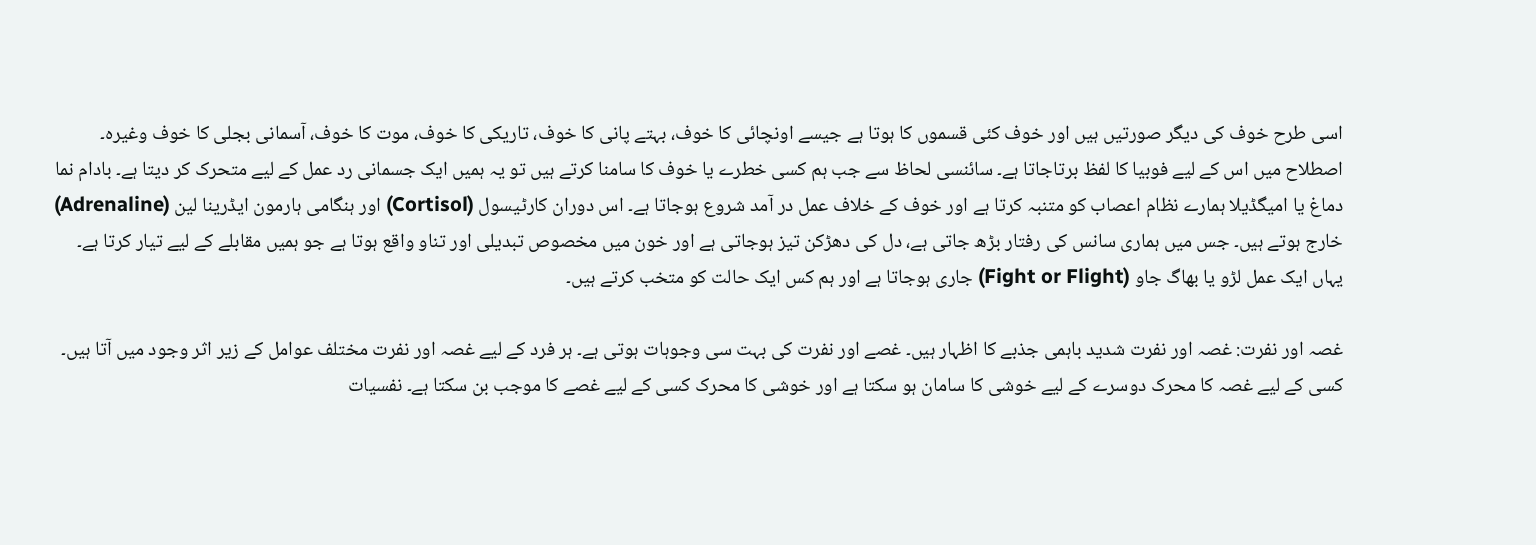اسی طرح خوف کی دیگر صورتیں ہیں اور خوف کئی قسموں کا ہوتا ہے جیسے اونچائی کا خوف، بہتے پانی کا خوف، تاریکی کا خوف، موت کا خوف، آسمانی بجلی کا خوف وغیرہ۔ اصطلاح میں اس کے لیے فوبیا کا لفظ برتاجاتا ہے۔ سائنسی لحاظ سے جب ہم کسی خطرے یا خوف کا سامنا کرتے ہیں تو یہ ہمیں ایک جسمانی رد عمل کے لیے متحرک کر دیتا ہے۔ بادام نما دماغ یا امیگڈیلا ہمارے نظام اعصاب کو متنبہ کرتا ہے اور خوف کے خلاف عمل در آمد شروع ہوجاتا ہے۔ اس دوران کارٹیسول (Cortisol) اور ہنگامی ہارمون ایڈرینا لین (Adrenaline) خارج ہوتے ہیں۔ جس میں ہماری سانس کی رفتار بڑھ جاتی ہے، دل کی دھڑکن تیز ہوجاتی ہے اور خون میں مخصوص تبدیلی اور تناو واقع ہوتا ہے جو ہمیں مقابلے کے لیے تیار کرتا ہے۔ یہاں ایک عمل لڑو یا بھاگ جاو (Fight or Flight) جاری ہوجاتا ہے اور ہم کس ایک حالت کو متخب کرتے ہیں۔

غصہ اور نفرت: غصہ اور نفرت شدید باہمی جذبے کا اظہار ہیں۔ غصے اور نفرت کی بہت سی وجوہات ہوتی ہے۔ ہر فرد کے لیے غصہ اور نفرت مختلف عوامل کے زیر اثر وجود میں آتا ہیں۔ کسی کے لیے غصہ کا محرک دوسرے کے لیے خوشی کا سامان ہو سکتا ہے اور خوشی کا محرک کسی کے لیے غصے کا موجب بن سکتا ہے۔ نفسیات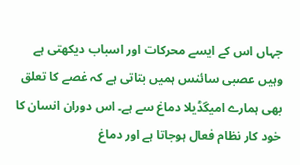جہاں اس کے ایسے محرکات اور اسباب دیکھتی ہے وہیں عصبی سائنس ہمیں بتاتی ہے کہ غصے کا تعلق بھی ہمارے امیگڈیلا دماغ سے ہے۔ اس دوران انسان کا خود کار نظام فعال ہوجاتا ہے اور دماغ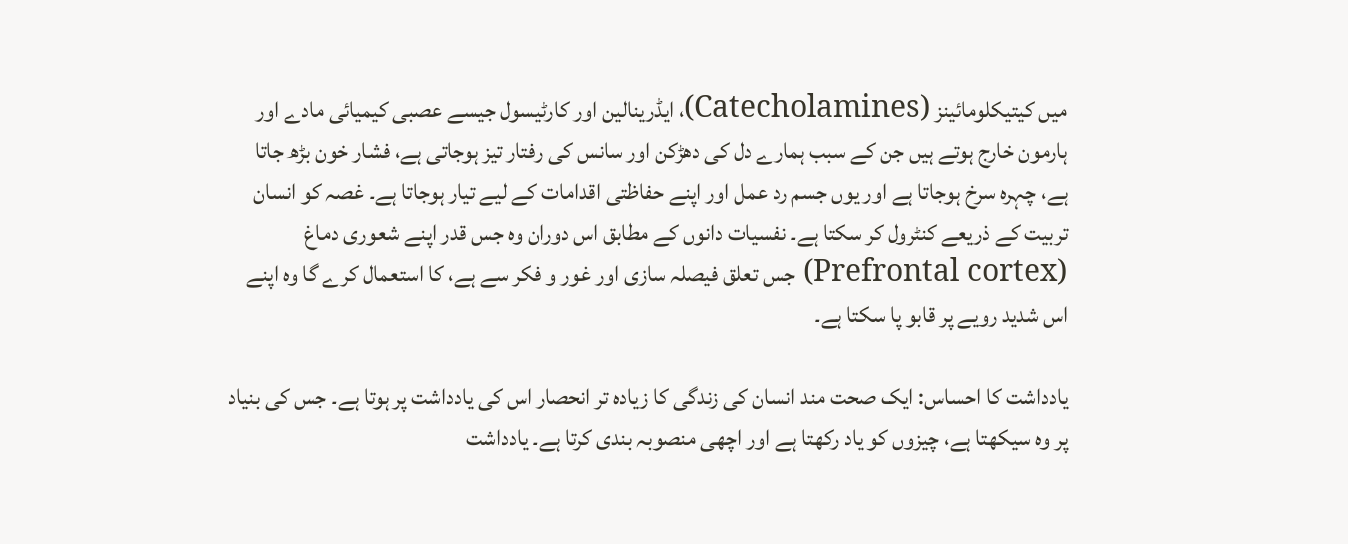میں کیتیکلومائینز (Catecholamines)، ایڈرینالین اور کارٹیسول جیسے عصبی کیمیائی مادے اور ہارمون خارج ہوتے ہیں جن کے سبب ہمارے دل کی دھڑکن اور سانس کی رفتار تیز ہوجاتی ہے، فشار خون بڑھ جاتا ہے، چہرہ سرخ ہوجاتا ہے اور یوں جسم رد عمل اور اپنے حفاظتی اقدامات کے لیے تیار ہوجاتا ہے۔ غصہ کو انسان تربیت کے ذریعے کنٹرول کر سکتا ہے۔ نفسیات دانوں کے مطابق اس دوران وہ جس قدر اپنے شعوری دماغ (Prefrontal cortex) جس تعلق فیصلہ سازی اور غور و فکر سے ہے، کا استعمال کرے گا وہ اپنے اس شدید رویے پر قابو پا سکتا ہے۔

یادداشت کا احساس: ایک صحت مند انسان کی زندگی کا زیادہ تر انحصار اس کی یادداشت پر ہوتا ہے۔ جس کی بنیاد پر وہ سیکھتا ہے، چیزوں کو یاد رکھتا ہے اور اچھی منصوبہ بندی کرتا ہے۔ یادداشت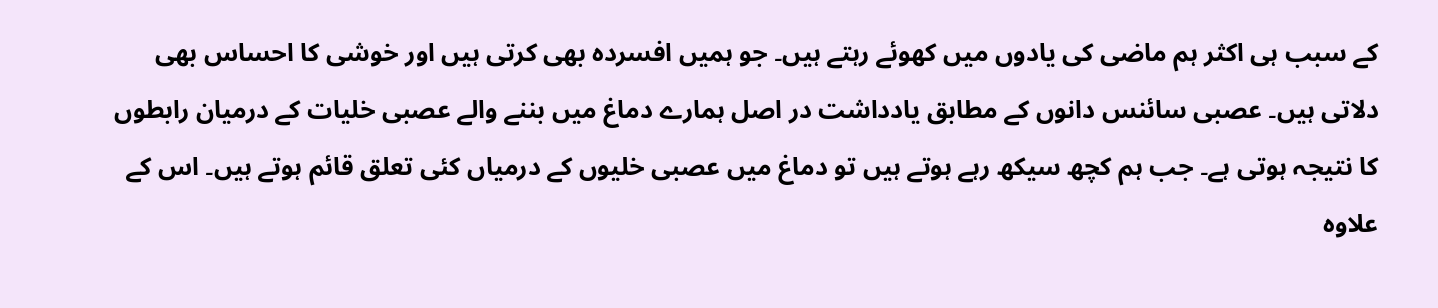کے سبب ہی اکثر ہم ماضی کی یادوں میں کھوئے رہتے ہیں۔ جو ہمیں افسردہ بھی کرتی ہیں اور خوشی کا احساس بھی دلاتی ہیں۔ عصبی سائنس دانوں کے مطابق یادداشت در اصل ہمارے دماغ میں بننے والے عصبی خلیات کے درمیان رابطوں کا نتیجہ ہوتی ہے۔ جب ہم کچھ سیکھ رہے ہوتے ہیں تو دماغ میں عصبی خلیوں کے درمیاں کئی تعلق قائم ہوتے ہیں۔ اس کے علاوہ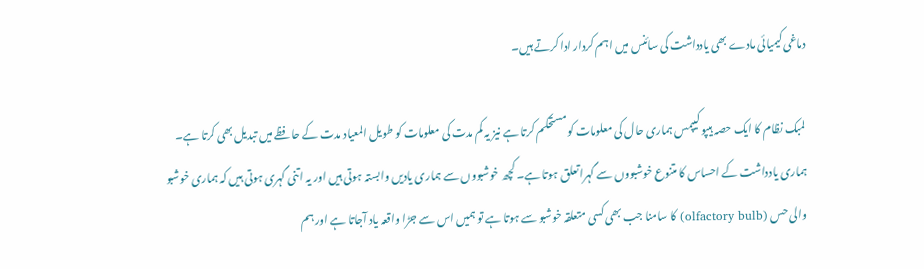دماغی کیمیائی مادے بھی یادداشت کی سائنس میں اہم کردار ادا کرتے ہیں۔

لمبک نظام کا ایک حصہ ہیپو کیپمس ہماری حال کی معلومات کو مستحکم کرتا ہے نیز یہ کم مدت کی معلومات کو طویل المعیاد مدت کے حافظے میں تبدیل بھی کرتا ہے۔ ہماری یادداشت کے احساس کا متنوع خوشبووں سے گہرا تعلق ہوتا ہے۔ کچھ خوشبووں سے ہماری یادیں وابستہ ہوتی ہیں اور یہ اتنی گہری ہوتی ہیں کہ ہماری خوشبو والی حس (olfactory bulb) کا سامنا جب بھی کسی متعلقہ خوشبو سے ہوتا ہے تو ہمیں اس سے جڑا واقعہ یاد آجاتا ہے اور ہم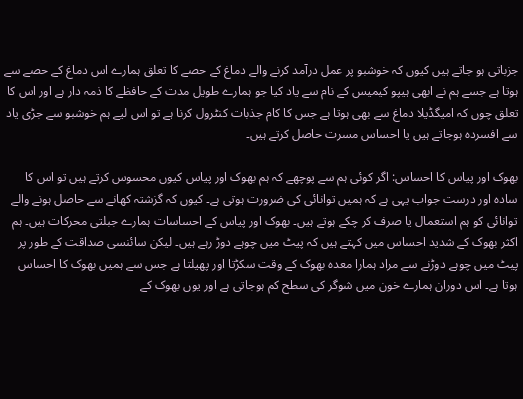جزباتی ہو جاتے ہیں کیوں کہ خوشبو پر عمل درآمد کرنے والے دماغ کے حصے کا تعلق ہمارے اس دماغ کے حصے سے ہوتا ہے جسے ہم نے ابھی ہیپو کیمیس کے نام سے یاد کیا جو ہمارے طویل مدت کے حافظے کا ذمہ دار ہے اور اس کا تعلق چوں کہ امیگڈیلا دماغ سے بھی ہوتا ہے جس کا کام جذبات کنٹرول کرنا ہے تو اس لیے ہم خوشبو سے جڑی یاد سے افسردہ ہوجاتے ہیں یا احساس مسرت حاصل کرتے ہیں۔

بھوک اور پیاس کا احساس: اگر کوئی ہم سے پوچھے کہ ہم بھوک اور پیاس کیوں محسوس کرتے ہیں تو اس کا سادہ اور درست جواب یہی ہے کہ ہمیں توانائی کی ضرورت ہوتی ہے۔ کیوں کہ گزشتہ کھانے سے حاصل ہونے والے توانائی کو ہم استعمال یا صرف کر چکے ہوتے ہیں۔ بھوک اور پیاس کے احساسات ہمارے جبلتی محرکات ہیں۔ ہم اکثر بھوک کے شدید احساس میں کہتے ہیں کہ پیٹ میں چوہے دوڑ رہے ہیں۔ لیکن سائنسی صداقت کے طور پر پیٹ میں چوہے دوڑنے سے مراد ہمارا معدہ بھوک کے وقت سکڑتا اور پھیلتا ہے جس سے ہمیں بھوک کا احساس ہوتا ہے۔ اس دوران ہمارے خون میں شوگر کی سطح کم ہوجاتی ہے اور یوں بھوک کے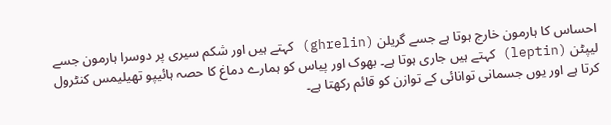احساس کا ہارمون خارج ہوتا ہے جسے گریلن (ghrelin) کہتے ہیں اور شکم سیری پر دوسرا ہارمون جسے لیپٹن (leptin) کہتے ہیں جاری ہوتا ہے۔ بھوک اور پیاس کو ہمارے دماغ کا حصہ ہائیپو تھیلیمس کنٹرول کرتا ہے اور یوں جسمانی توانائی کے توازن کو قائم رکھتا ہے۔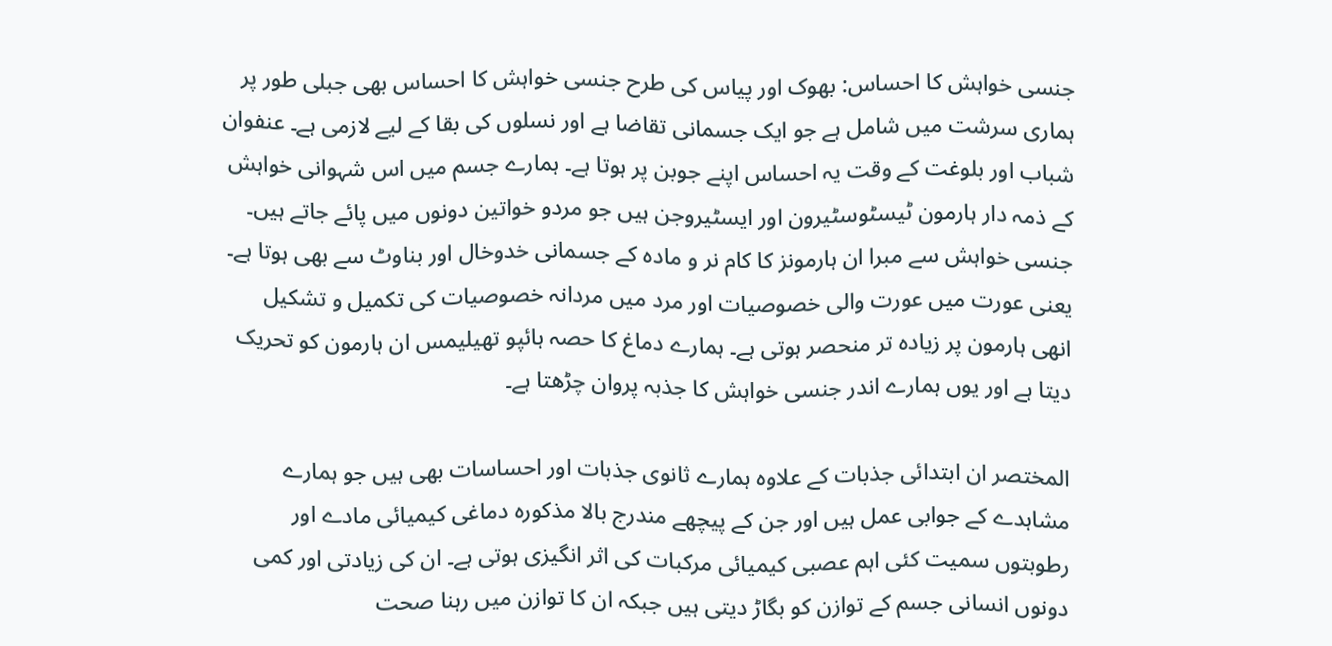جنسی خواہش کا احساس: بھوک اور پیاس کی طرح جنسی خواہش کا احساس بھی جبلی طور پر ہماری سرشت میں شامل ہے جو ایک جسمانی تقاضا ہے اور نسلوں کی بقا کے لیے لازمی ہے۔ عنفوان شباب اور بلوغت کے وقت یہ احساس اپنے جوبن پر ہوتا ہے۔ ہمارے جسم میں اس شہوانی خواہش کے ذمہ دار ہارمون ٹیسٹوسٹیرون اور ایسٹیروجن ہیں جو مردو خواتین دونوں میں پائے جاتے ہیں۔ جنسی خواہش سے مبرا ان ہارمونز کا کام نر و مادہ کے جسمانی خدوخال اور بناوٹ سے بھی ہوتا ہے۔ یعنی عورت میں عورت والی خصوصیات اور مرد میں مردانہ خصوصیات کی تکمیل و تشکیل انھی ہارمون پر زیادہ تر منحصر ہوتی ہے۔ ہمارے دماغ کا حصہ ہائپو تھیلیمس ان ہارمون کو تحریک دیتا ہے اور یوں ہمارے اندر جنسی خواہش کا جذبہ پروان چڑھتا ہے۔

المختصر ان ابتدائی جذبات کے علاوہ ہمارے ثانوی جذبات اور احساسات بھی ہیں جو ہمارے مشاہدے کے جوابی عمل ہیں اور جن کے پیچھے مندرج بالا مذکورہ دماغی کیمیائی مادے اور رطوبتوں سمیت کئی اہم عصبی کیمیائی مرکبات کی اثر انگیزی ہوتی ہے۔ ان کی زیادتی اور کمی دونوں انسانی جسم کے توازن کو بگاڑ دیتی ہیں جبکہ ان کا توازن میں رہنا صحت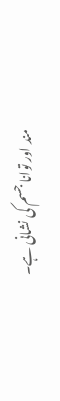مند اور توانا جسم کی نشانی ہے۔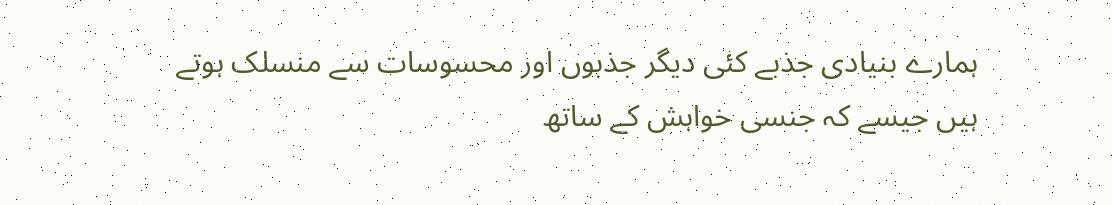ہمارے بنیادی جذبے کئی دیگر جذبوں اور محسوسات سے منسلک ہوتے ہیں جیسے کہ جنسی خواہش کے ساتھ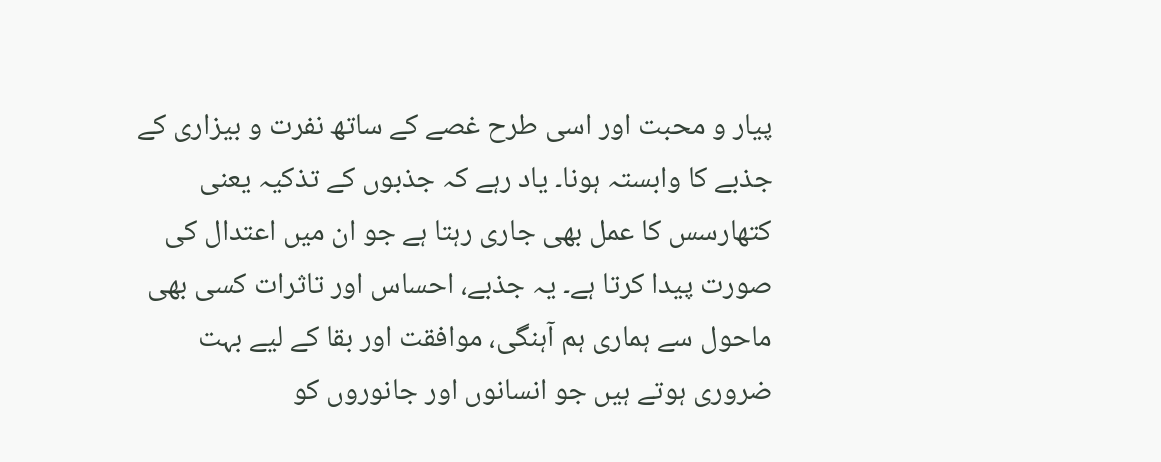پیار و محبت اور اسی طرح غصے کے ساتھ نفرت و بیزاری کے جذبے کا وابستہ ہونا۔ یاد رہے کہ جذبوں کے تذکیہ یعنی کتھارسس کا عمل بھی جاری رہتا ہے جو ان میں اعتدال کی صورت پیدا کرتا ہے۔ یہ جذبے، احساس اور تاثرات کسی بھی ماحول سے ہماری ہم آہنگی، موافقت اور بقا کے لیے بہت ضروری ہوتے ہیں جو انسانوں اور جانوروں کو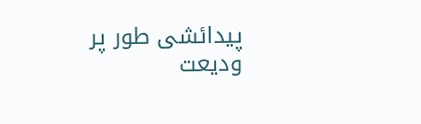پیدائشی طور پر ودیعت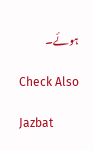ہوئے۔

Check Also

Jazbat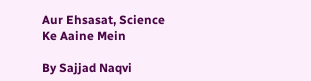Aur Ehsasat, Science Ke Aaine Mein

By Sajjad Naqvi